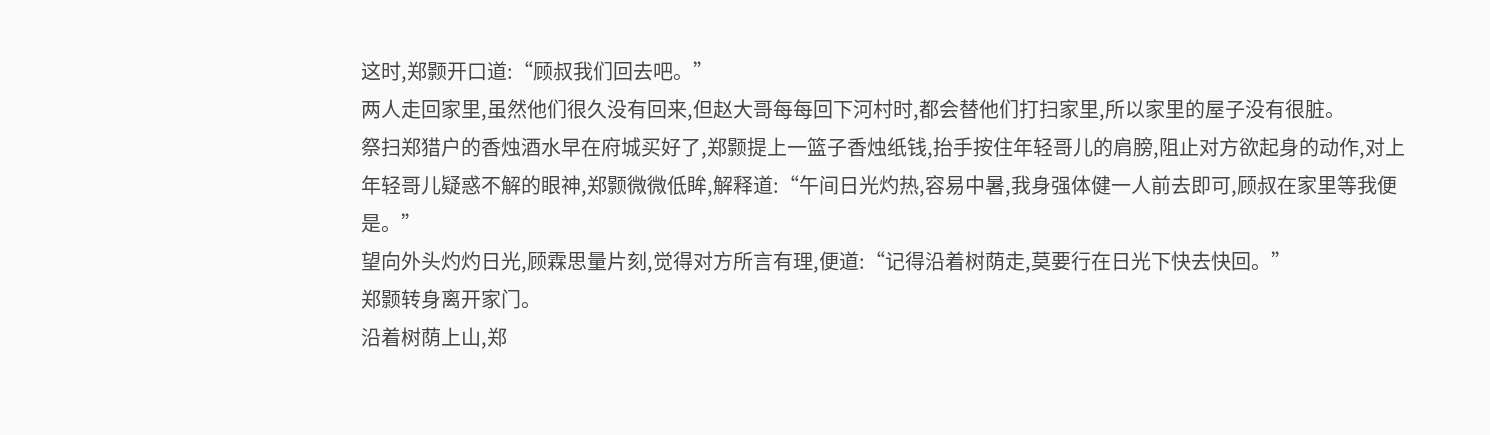这时,郑颢开口道:“顾叔我们回去吧。”
两人走回家里,虽然他们很久没有回来,但赵大哥每每回下河村时,都会替他们打扫家里,所以家里的屋子没有很脏。
祭扫郑猎户的香烛酒水早在府城买好了,郑颢提上一篮子香烛纸钱,抬手按住年轻哥儿的肩膀,阻止对方欲起身的动作,对上年轻哥儿疑惑不解的眼神,郑颢微微低眸,解释道:“午间日光灼热,容易中暑,我身强体健一人前去即可,顾叔在家里等我便是。”
望向外头灼灼日光,顾霖思量片刻,觉得对方所言有理,便道:“记得沿着树荫走,莫要行在日光下快去快回。”
郑颢转身离开家门。
沿着树荫上山,郑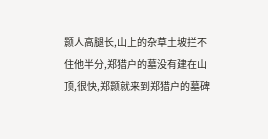颢人高腿长,山上的杂草土坡拦不住他半分,郑猎户的墓没有建在山顶,很快,郑颢就来到郑猎户的墓碑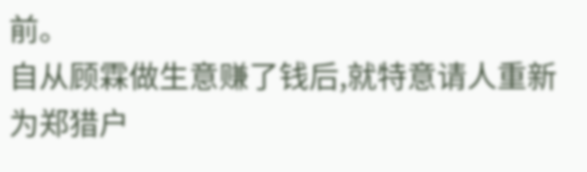前。
自从顾霖做生意赚了钱后,就特意请人重新为郑猎户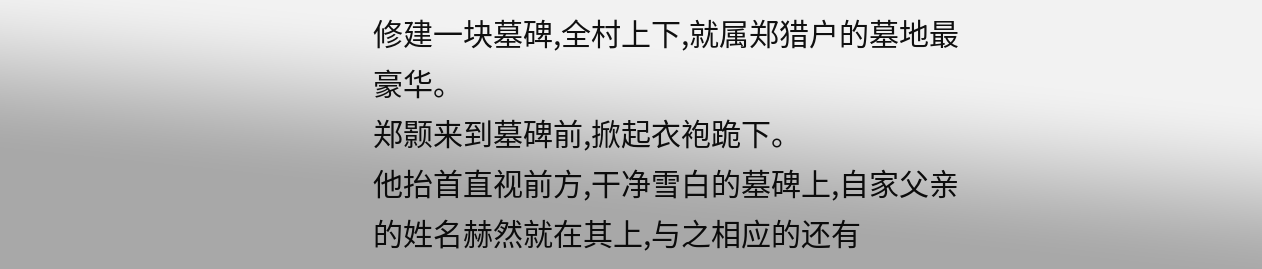修建一块墓碑,全村上下,就属郑猎户的墓地最豪华。
郑颢来到墓碑前,掀起衣袍跪下。
他抬首直视前方,干净雪白的墓碑上,自家父亲的姓名赫然就在其上,与之相应的还有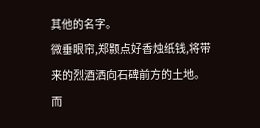其他的名字。
微垂眼帘,郑颢点好香烛纸钱,将带来的烈酒洒向石碑前方的土地。
而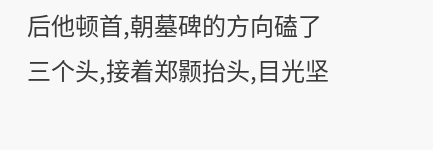后他顿首,朝墓碑的方向磕了三个头,接着郑颢抬头,目光坚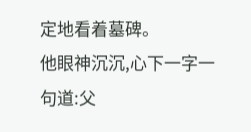定地看着墓碑。
他眼神沉沉,心下一字一句道:父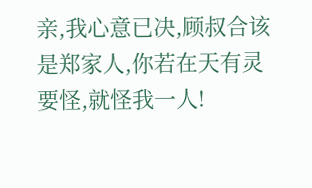亲,我心意已决,顾叔合该是郑家人,你若在天有灵要怪,就怪我一人!